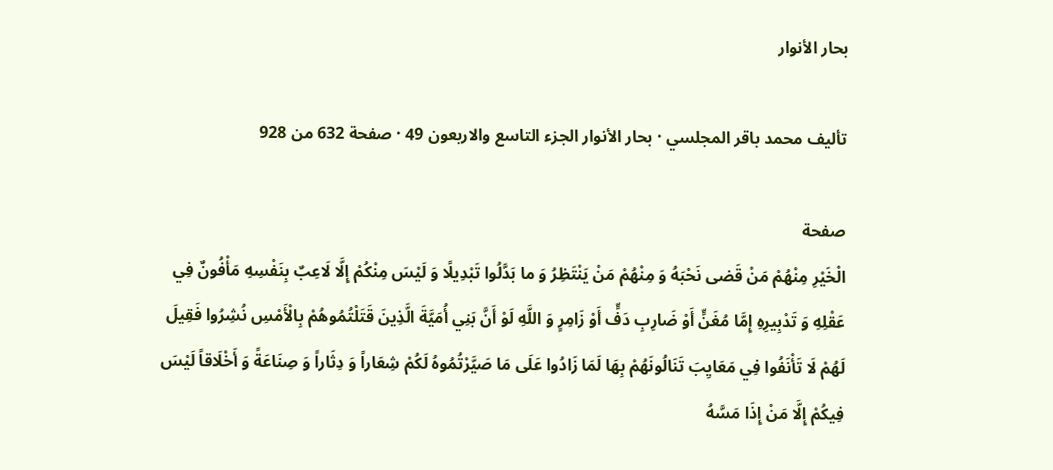بحار الأنوار

تأليف محمد باقر المجلسي · بحار الأنوار الجزء التاسع والاربعون 49 · صفحة 632 من 928

صفحة
الْخَيْرِ مِنْهُمْ مَنْ قَضى نَحْبَهُ وَ مِنْهُمْ مَنْ يَنْتَظِرُ وَ ما بَدَّلُوا تَبْدِيلًا وَ لَيْسَ مِنْكُمْ إِلَّا لَاعِبٌ بِنَفْسِهِ مَأْفُونٌ فِي عَقْلِهِ وَ تَدْبِيرِهِ إِمَّا مُغَنٍّ أَوْ ضَارِبِ دَفٍّ أَوْ زَامِرٍ وَ اللَّهِ لَوْ أَنَّ بَنِي أُمَيَّةَ الَّذِينَ قَتَلْتُمُوهُمْ بِالْأَمْسِ نُشِرُوا فَقِيلَ لَهُمْ لَا تَأْنَفُوا فِي مَعَايِبَ تَنَالُونَهُمْ بِهَا لَمَا زَادُوا عَلَى مَا صَيَّرْتُمُوهُ لَكُمْ شِعَاراً وَ دِثَاراً وَ صِنَاعَةً وَ أَخْلَاقاً لَيْسَ فِيكُمْ إِلَّا مَنْ إِذَا مَسَّهُ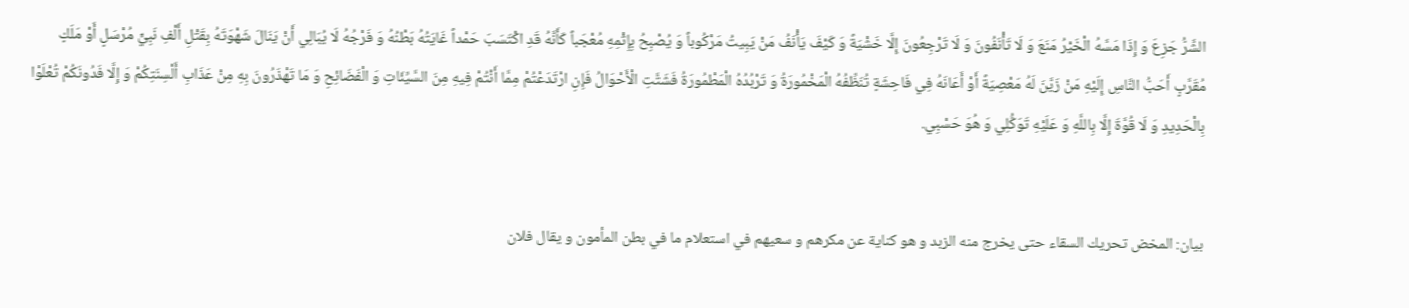الشَّرُّ جَزِعَ وَ إِذَا مَسَّهُ الْخَيْرُ مَنَعَ وَ لَا تَأْنَفُونَ وَ لَا تَرْجِعُونَ إِلَّا خَشْيَةً وَ كَيْفَ يَأْنَفُ مَنْ يَبِيتُ مَرْكُوباً وَ يُصْبِحُ بِإِثْمِهِ مُعْجَباً كَأَنَّهُ قَدِ اكْتَسَبَ حَمْداً غَايَتُهُ بَطْنُهُ وَ فَرْجُهُ لَا يُبَالِي أَنْ يَنَالَ شَهْوَتَهُ بِقَتْلِ أَلْفِ نَبِيٍّ مُرْسَلٍ أَوْ مَلَكٍ مُقَرَّبٍ أَحَبُّ النَّاسِ إِلَيْهِ مَنْ زَيَّنَ لَهُ مَعْصِيَةً أَوْ أَعَانَهُ فِي فَاحِشَةٍ تُنَظِّفُهُ الْمَخْمُورَةُ وَ تَرْبُدُهُ الْمَطْمُورَةُ فَشَتَّتِ الْأَحْوَالُ فَإِنِ ارْتَدَعْتُمْ مِمَّا أَنْتُمْ فِيهِ مِنَ السَّيِّئَاتِ وَ الْفَضَائِحِ وَ مَا تَهْذَرُونَ بِهِ مِنْ عَذَابِ أَلْسِنَتِكُمْ وَ إِلَّا فَدُونَكُمْ تُعْلَوْا بِالْحَدِيدِ وَ لَا قُوَّةَ إِلَّا بِاللَّهِ وَ عَلَيْهِ تَوَكُّلِي وَ هُوَ حَسْبِي.


بيان: المخض تحريك السقاء حتى يخرج منه الزبد و هو كناية عن مكرهم و سعيهم في استعلام ما في بطن المأمون و يقال فلان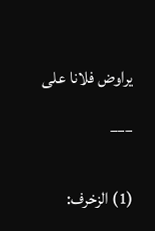يراوض فلانا على

___


(1) الزخرف: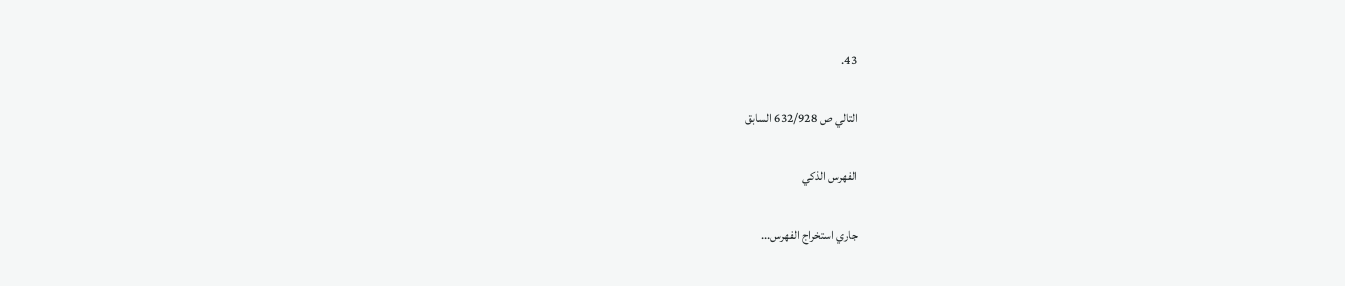43.

التالي ص 632/928 السابق

الفهرس الذكي

جاري استخراج الفهرس...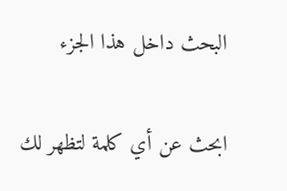البحث داخل هذا الجزء

ابحث عن أي كلمة لتظهر لك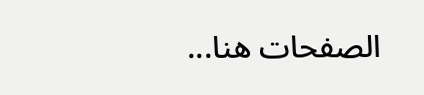الصفحات هنا...